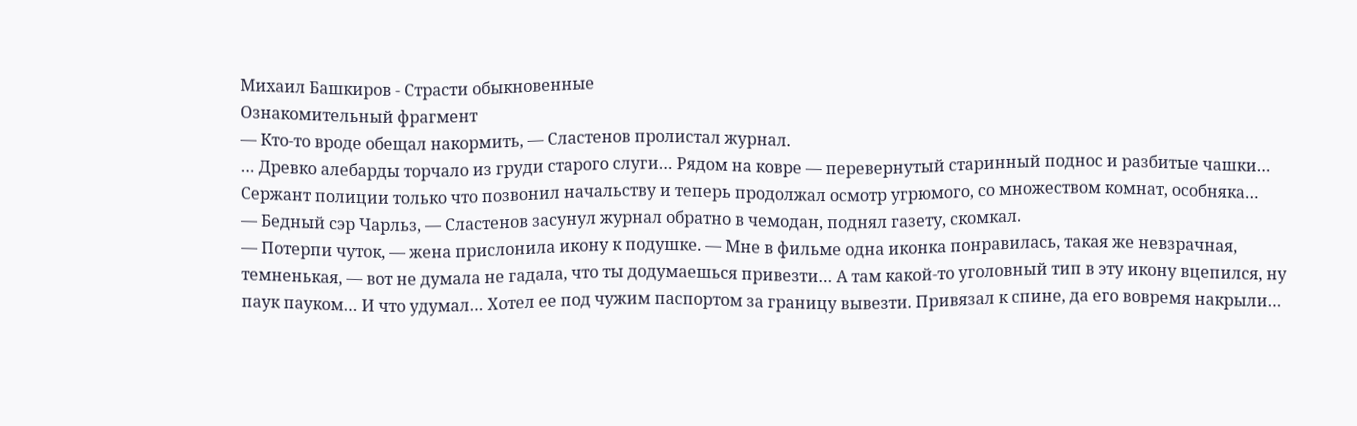Михаил Башкиров - Страсти обыкновенные
Ознакомительный фрагмент
— Кто-то вроде обещал накормить, — Сластенов пролистал журнал.
… Древко алебарды торчало из груди старого слуги… Рядом на ковре — перевернутый старинный поднос и разбитые чашки… Сержант полиции только что позвонил начальству и теперь продолжал осмотр угрюмого, со множеством комнат, особняка…
— Бедный сэр Чарльз, — Сластенов засунул журнал обратно в чемодан, поднял газету, скомкал.
— Потерпи чуток, — жена прислонила икону к подушке. — Мне в фильме одна иконка понравилась, такая же невзрачная, темненькая, — вот не думала не гадала, что ты додумаешься привезти… А там какой-то уголовный тип в эту икону вцепился, ну паук пауком… И что удумал… Хотел ее под чужим паспортом за границу вывезти. Привязал к спине, да его вовремя накрыли…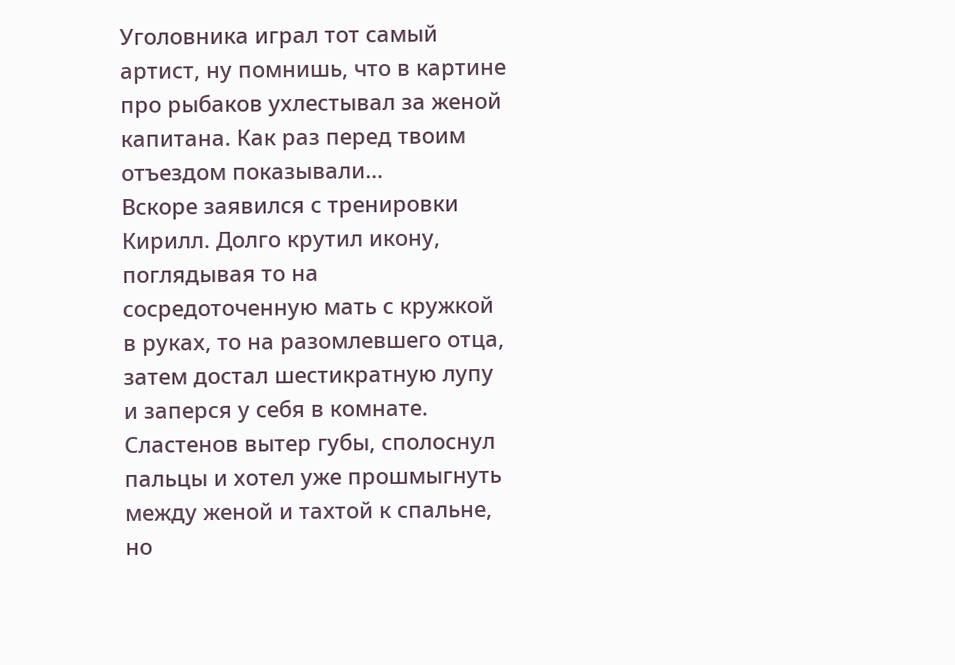Уголовника играл тот самый артист, ну помнишь, что в картине про рыбаков ухлестывал за женой капитана. Как раз перед твоим отъездом показывали…
Вскоре заявился с тренировки Кирилл. Долго крутил икону, поглядывая то на сосредоточенную мать с кружкой в руках, то на разомлевшего отца, затем достал шестикратную лупу и заперся у себя в комнате.
Сластенов вытер губы, сполоснул пальцы и хотел уже прошмыгнуть между женой и тахтой к спальне, но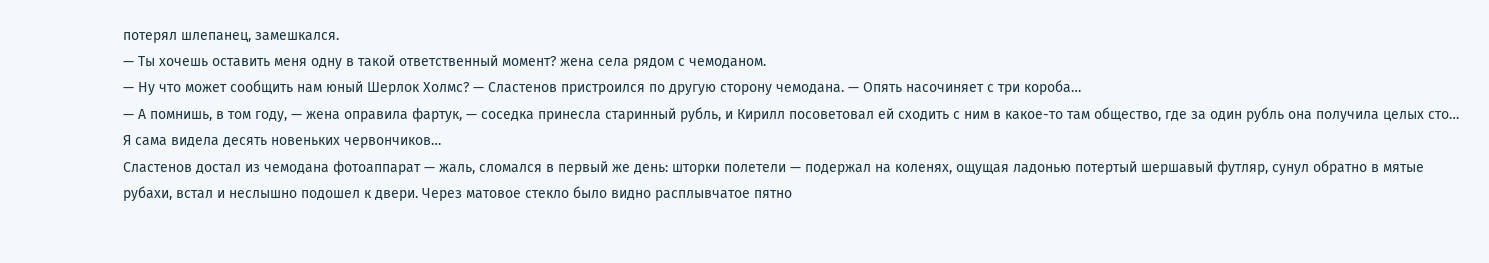потерял шлепанец, замешкался.
— Ты хочешь оставить меня одну в такой ответственный момент? жена села рядом с чемоданом.
— Ну что может сообщить нам юный Шерлок Холмс? — Сластенов пристроился по другую сторону чемодана. — Опять насочиняет с три короба…
— А помнишь, в том году, — жена оправила фартук, — соседка принесла старинный рубль, и Кирилл посоветовал ей сходить с ним в какое-то там общество, где за один рубль она получила целых сто… Я сама видела десять новеньких червончиков…
Сластенов достал из чемодана фотоаппарат — жаль, сломался в первый же день: шторки полетели — подержал на коленях, ощущая ладонью потертый шершавый футляр, сунул обратно в мятые рубахи, встал и неслышно подошел к двери. Через матовое стекло было видно расплывчатое пятно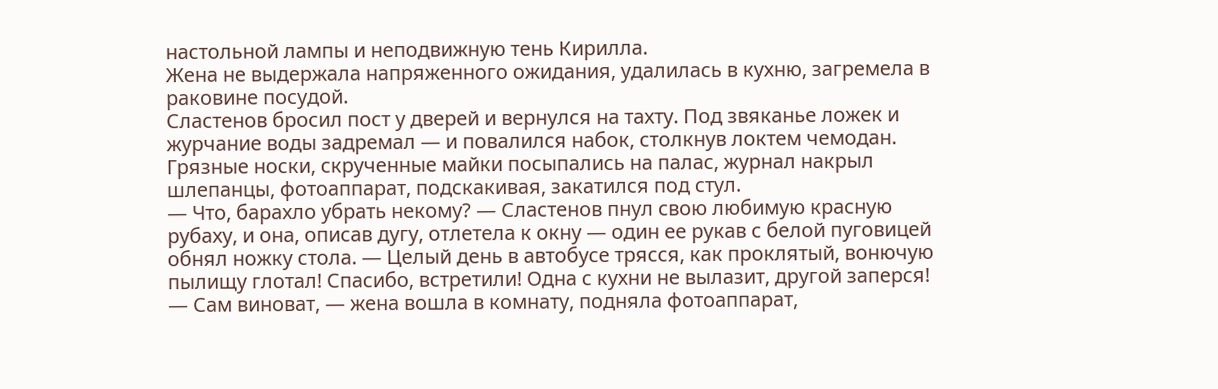настольной лампы и неподвижную тень Кирилла.
Жена не выдержала напряженного ожидания, удалилась в кухню, загремела в раковине посудой.
Сластенов бросил пост у дверей и вернулся на тахту. Под звяканье ложек и журчание воды задремал — и повалился набок, столкнув локтем чемодан. Грязные носки, скрученные майки посыпались на палас, журнал накрыл шлепанцы, фотоаппарат, подскакивая, закатился под стул.
— Что, барахло убрать некому? — Сластенов пнул свою любимую красную рубаху, и она, описав дугу, отлетела к окну — один ее рукав с белой пуговицей обнял ножку стола. — Целый день в автобусе трясся, как проклятый, вонючую пылищу глотал! Спасибо, встретили! Одна с кухни не вылазит, другой заперся!
— Сам виноват, — жена вошла в комнату, подняла фотоаппарат,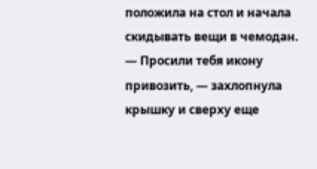положила на стол и начала скидывать вещи в чемодан. — Просили тебя икону привозить, — захлопнула крышку и сверху еще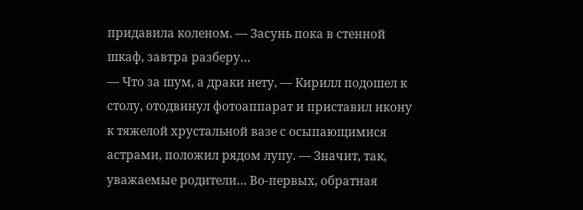придавила коленом. — Засунь пока в стенной шкаф, завтра разберу…
— Что за шум, а драки нету, — Кирилл подошел к столу, отодвинул фотоаппарат и приставил икону к тяжелой хрустальной вазе с осыпающимися астрами, положил рядом лупу. — Значит, так, уважаемые родители… Во-первых, обратная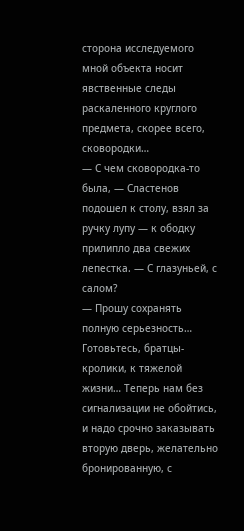сторона исследуемого мной объекта носит явственные следы раскаленного круглого предмета, скорее всего, сковородки…
— С чем сковородка-то была, — Сластенов подошел к столу, взял за ручку лупу — к ободку прилипло два свежих лепестка. — С глазуньей, с салом?
— Прошу сохранять полную серьезность… Готовьтесь, братцы-кролики, к тяжелой жизни… Теперь нам без сигнализации не обойтись, и надо срочно заказывать вторую дверь, желательно бронированную, с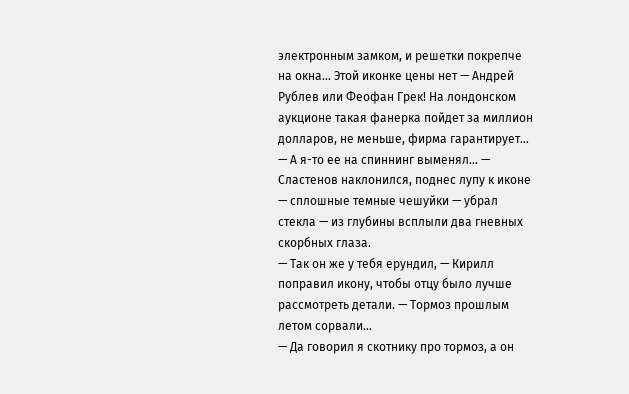электронным замком, и решетки покрепче на окна… Этой иконке цены нет — Андрей Рублев или Феофан Грек! На лондонском аукционе такая фанерка пойдет за миллион долларов, не меньше, фирма гарантирует…
— А я-то ее на спиннинг выменял… — Сластенов наклонился, поднес лупу к иконе — сплошные темные чешуйки — убрал стекла — из глубины всплыли два гневных скорбных глаза.
— Так он же у тебя ерундил, — Кирилл поправил икону, чтобы отцу было лучше рассмотреть детали. — Тормоз прошлым летом сорвали…
— Да говорил я скотнику про тормоз, а он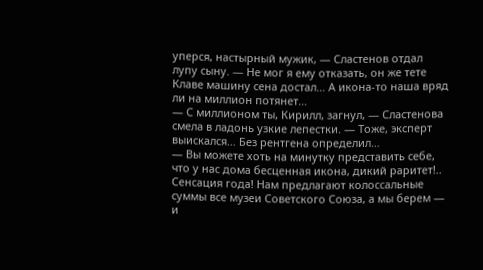уперся, настырный мужик, — Сластенов отдал лупу сыну. — Не мог я ему отказать, он же тете Клаве машину сена достал… А икона-то наша вряд ли на миллион потянет…
— С миллионом ты, Кирилл, загнул, — Сластенова смела в ладонь узкие лепестки. — Тоже, эксперт выискался… Без рентгена определил…
— Вы можете хоть на минутку представить себе, что у нас дома бесценная икона, дикий раритет!.. Сенсация года! Нам предлагают колоссальные суммы все музеи Советского Союза, а мы берем — и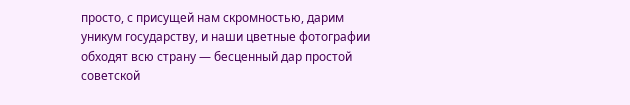просто, с присущей нам скромностью, дарим уникум государству, и наши цветные фотографии обходят всю страну — бесценный дар простой советской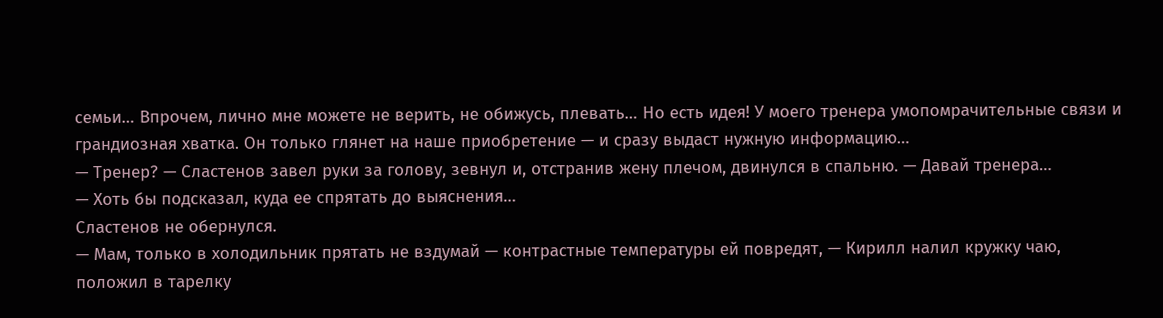семьи… Впрочем, лично мне можете не верить, не обижусь, плевать… Но есть идея! У моего тренера умопомрачительные связи и грандиозная хватка. Он только глянет на наше приобретение — и сразу выдаст нужную информацию…
— Тренер? — Сластенов завел руки за голову, зевнул и, отстранив жену плечом, двинулся в спальню. — Давай тренера…
— Хоть бы подсказал, куда ее спрятать до выяснения…
Сластенов не обернулся.
— Мам, только в холодильник прятать не вздумай — контрастные температуры ей повредят, — Кирилл налил кружку чаю, положил в тарелку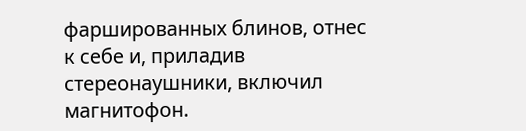фаршированных блинов, отнес к себе и, приладив стереонаушники, включил магнитофон.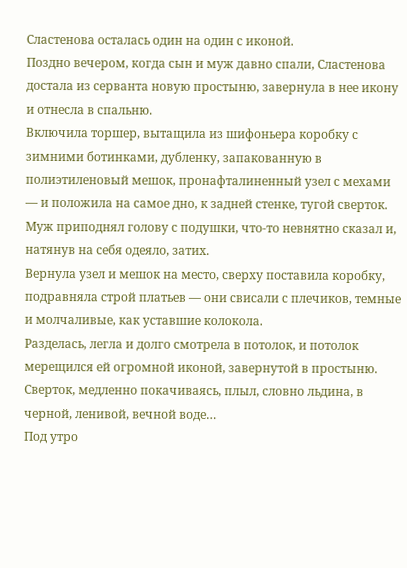Сластенова осталась один на один с иконой.
Поздно вечером, когда сын и муж давно спали, Сластенова достала из серванта новую простыню, завернула в нее икону и отнесла в спальню.
Включила торшер, вытащила из шифоньера коробку с зимними ботинками, дубленку, запакованную в полиэтиленовый мешок, пронафталиненный узел с мехами — и положила на самое дно, к задней стенке, тугой сверток.
Муж приподнял голову с подушки, что-то невнятно сказал и, натянув на себя одеяло, затих.
Вернула узел и мешок на место, сверху поставила коробку, подравняла строй платьев — они свисали с плечиков, темные и молчаливые, как уставшие колокола.
Разделась, легла и долго смотрела в потолок, и потолок мерещился ей огромной иконой, завернутой в простыню. Сверток, медленно покачиваясь, плыл, словно льдина, в черной, ленивой, вечной воде…
Под утро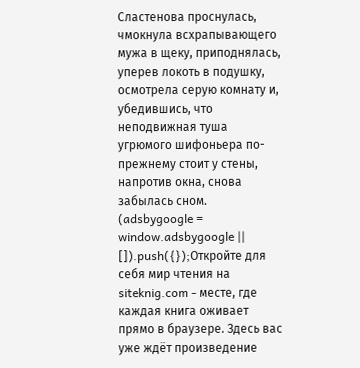Сластенова проснулась, чмокнула всхрапывающего мужа в щеку, приподнялась, уперев локоть в подушку, осмотрела серую комнату и, убедившись, что неподвижная туша угрюмого шифоньера по-прежнему стоит у стены, напротив окна, снова забылась сном.
(adsbygoogle = window.adsbygoogle || []).push({});Откройте для себя мир чтения на siteknig.com - месте, где каждая книга оживает прямо в браузере. Здесь вас уже ждёт произведение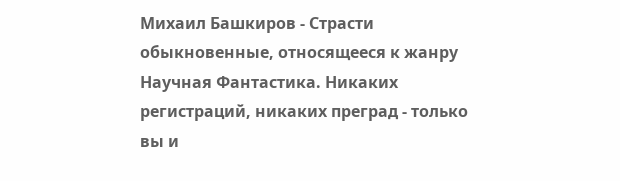Михаил Башкиров - Страсти обыкновенные, относящееся к жанру Научная Фантастика. Никаких регистраций, никаких преград - только вы и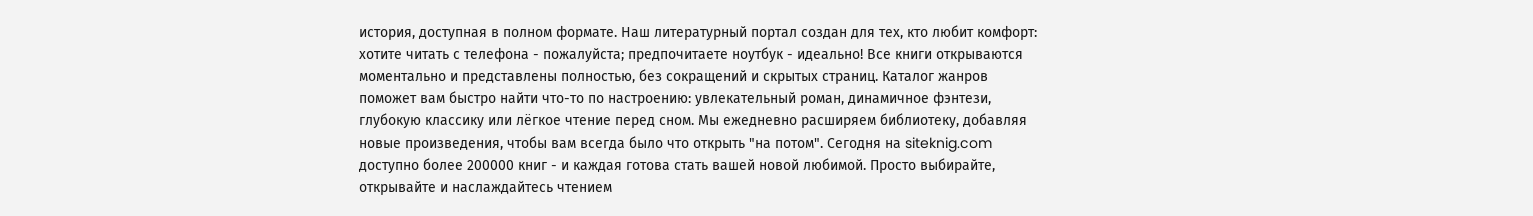история, доступная в полном формате. Наш литературный портал создан для тех, кто любит комфорт: хотите читать с телефона - пожалуйста; предпочитаете ноутбук - идеально! Все книги открываются моментально и представлены полностью, без сокращений и скрытых страниц. Каталог жанров поможет вам быстро найти что-то по настроению: увлекательный роман, динамичное фэнтези, глубокую классику или лёгкое чтение перед сном. Мы ежедневно расширяем библиотеку, добавляя новые произведения, чтобы вам всегда было что открыть "на потом". Сегодня на siteknig.com доступно более 200000 книг - и каждая готова стать вашей новой любимой. Просто выбирайте, открывайте и наслаждайтесь чтением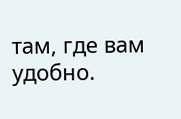там, где вам удобно.